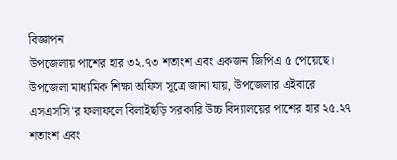বিজ্ঞাপন
উপজেলায় পাশের হার ৩২.৭৩ শতাংশ এবং একজন জিপিএ ৫ পেয়েছে।
উপজেলা মাধ্যমিক শিক্ষা অফিস সূত্রে জানা যায়, উপজেলার এইবারে এসএসসি'র ফলাফলে বিলাইছড়ি সরকারি উচ্চ বিদ্যালয়ের পাশের হার ২৫.২৭ শতাংশ এবং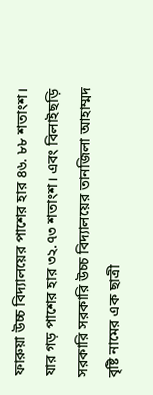ফারুয়া উচ্চ বিদ্যালয়ের পাশের হার ৪৬. ৮৮ শতাংশ। যার গড় পাশের হার ৩২.৭৩ শতাংশ। এবং বিলাইছড়ি সরকারি সরকারি উচ্চ বিদ্যালয়ের তানজিলা আহাম্মদ বৃষ্টি নামের এক ছাত্রী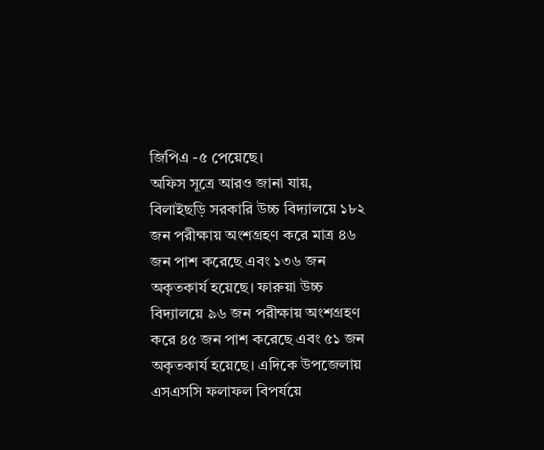জিপিএ -৫ পেয়েছে।
অফিস সূত্রে আরও জানা যায়, বিলাইছড়ি সরকারি উচ্চ বিদ্যালয়ে ১৮২ জন পরীক্ষায় অংশগ্রহণ করে মাত্র ৪৬ জন পাশ করেছে এবং ১৩৬ জন অকৃতকার্য হয়েছে। ফারুয়া উচ্চ বিদ্যালয়ে ৯৬ জন পরীক্ষায় অংশগ্রহণ করে ৪৫ জন পাশ করেছে এবং ৫১ জন অকৃতকার্য হয়েছে। এদিকে উপজেলায় এসএসসি ফলাফল বিপর্যয়ে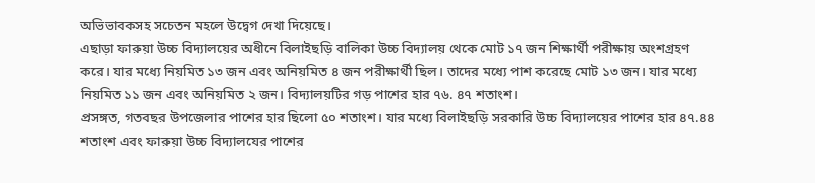অভিভাবকসহ সচেতন মহলে উদ্বেগ দেখা দিয়েছে।
এছাড়া ফারুয়া উচ্চ বিদ্যালয়ের অধীনে বিলাইছড়ি বালিকা উচ্চ বিদ্যালয় থেকে মোট ১৭ জন শিক্ষার্থী পরীক্ষায় অংশগ্রহণ করে। যার মধ্যে নিয়মিত ১৩ জন এবং অনিয়মিত ৪ জন পরীক্ষার্থী ছিল। তাদের মধ্যে পাশ করেছে মোট ১৩ জন। যার মধ্যে নিয়মিত ১১ জন এবং অনিয়মিত ২ জন। বিদ্যালয়টির গড় পাশের হার ৭৬. ৪৭ শতাংশ।
প্রসঙ্গত, গতবছর উপজেলার পাশের হার ছিলো ৫০ শতাংশ। যার মধ্যে বিলাইছড়ি সরকারি উচ্চ বিদ্যালয়ের পাশের হার ৪৭.৪৪ শতাংশ এবং ফারুয়া উচ্চ বিদ্যালযের পাশের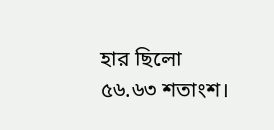হার ছিলো ৫৬.৬৩ শতাংশ।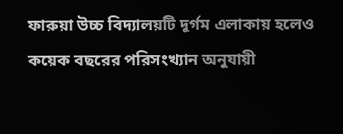ফারুয়া উচ্চ বিদ্যালয়টি দূর্গম এলাকায় হলেও কয়েক বছরের পরিসংখ্যান অনুযায়ী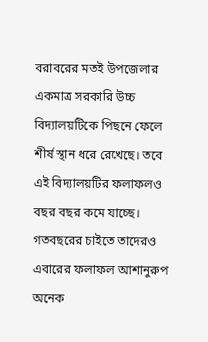বরাবরের মতই উপজেলার একমাত্র সরকারি উচ্চ বিদ্যালয়টিকে পিছনে ফেলে শীর্ষ স্থান ধরে রেখেছে। তবে এই বিদ্যালয়টির ফলাফলও বছর বছর কমে যাচ্ছে। গতবছরের চাইতে তাদেরও এবারের ফলাফল আশানুরুপ অনেক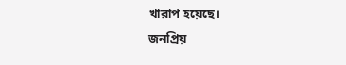খারাপ হয়েছে।
জনপ্রিয়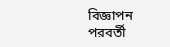বিজ্ঞাপন
পরবর্তী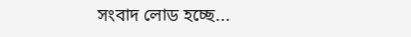সংবাদ লোড হচ্ছে...